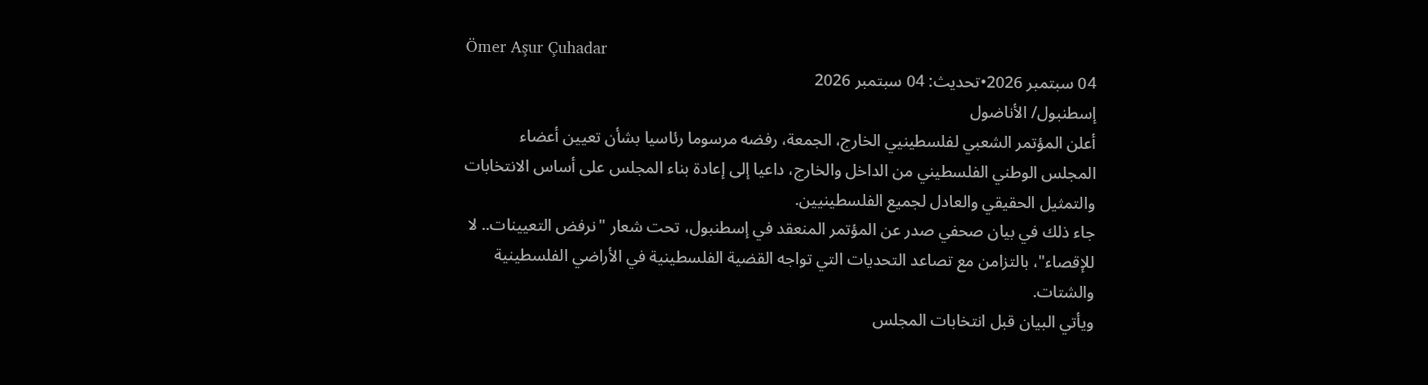Ömer Aşur Çuhadar
04 سبتمبر 2026•تحديث: 04 سبتمبر 2026
إسطنبول/ الأناضول
أعلن المؤتمر الشعبي لفلسطينيي الخارج، الجمعة، رفضه مرسوما رئاسيا بشأن تعيين أعضاء المجلس الوطني الفلسطيني من الداخل والخارج، داعيا إلى إعادة بناء المجلس على أساس الانتخابات والتمثيل الحقيقي والعادل لجميع الفلسطينيين.
جاء ذلك في بيان صحفي صدر عن المؤتمر المنعقد في إسطنبول، تحت شعار "نرفض التعيينات.. لا للإقصاء"، بالتزامن مع تصاعد التحديات التي تواجه القضية الفلسطينية في الأراضي الفلسطينية والشتات.
ويأتي البيان قبل انتخابات المجلس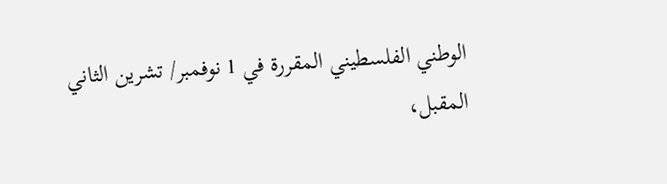الوطني الفلسطيني المقررة في 1 نوفمبر/ تشرين الثاني المقبل،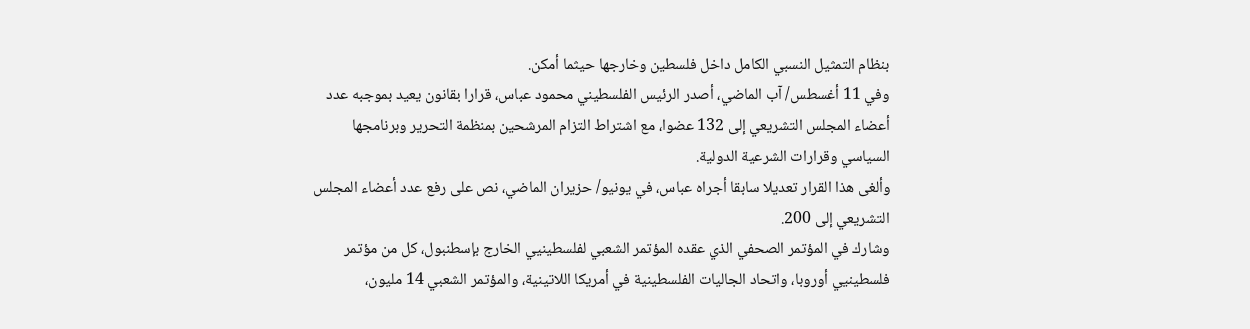بنظام التمثيل النسبي الكامل داخل فلسطين وخارجها حيثما أمكن.
وفي 11 أغسطس/ آب الماضي، أصدر الرئيس الفلسطيني محمود عباس، قرارا بقانون يعيد بموجبه عدد أعضاء المجلس التشريعي إلى 132 عضوا، مع اشتراط التزام المرشحين بمنظمة التحرير وبرنامجها السياسي وقرارات الشرعية الدولية.
وألغى هذا القرار تعديلا سابقا أجراه عباس، في يونيو/ حزيران الماضي، نص على رفع عدد أعضاء المجلس التشريعي إلى 200.
وشارك في المؤتمر الصحفي الذي عقده المؤتمر الشعبي لفلسطينيي الخارج بإسطنبول، كل من مؤتمر فلسطينيي أوروبا، واتحاد الجاليات الفلسطينية في أمريكا اللاتينية، والمؤتمر الشعبي 14 مليون،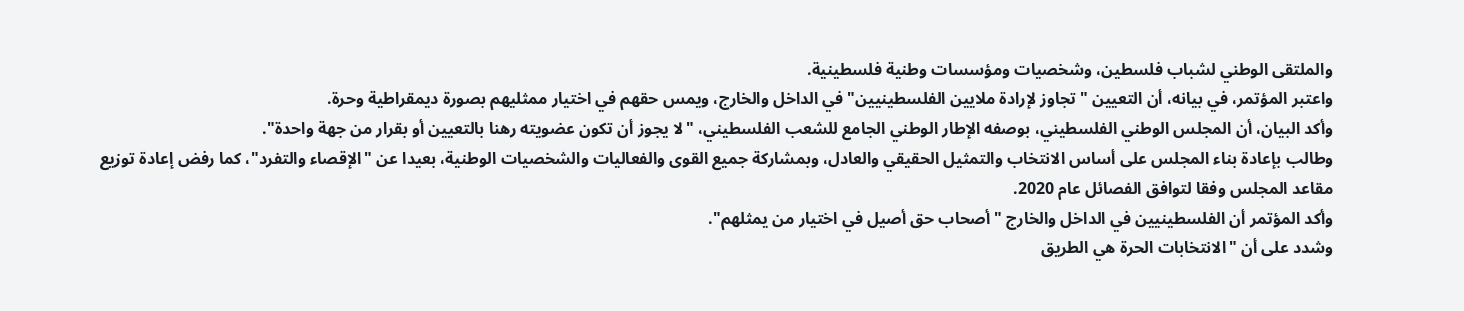والملتقى الوطني لشباب فلسطين، وشخصيات ومؤسسات وطنية فلسطينية.
واعتبر المؤتمر، في بيانه، أن التعيين "تجاوز لإرادة ملايين الفلسطينيين" في الداخل والخارج، ويمس حقهم في اختيار ممثليهم بصورة ديمقراطية وحرة.
وأكد البيان، أن المجلس الوطني الفلسطيني، بوصفه الإطار الوطني الجامع للشعب الفلسطيني، "لا يجوز أن تكون عضويته رهنا بالتعيين أو بقرار من جهة واحدة".
وطالب بإعادة بناء المجلس على أساس الانتخاب والتمثيل الحقيقي والعادل، وبمشاركة جميع القوى والفعاليات والشخصيات الوطنية، بعيدا عن "الإقصاء والتفرد"، كما رفض إعادة توزيع مقاعد المجلس وفقا لتوافق الفصائل عام 2020.
وأكد المؤتمر أن الفلسطينيين في الداخل والخارج "أصحاب حق أصيل في اختيار من يمثلهم".
وشدد على أن "الانتخابات الحرة هي الطريق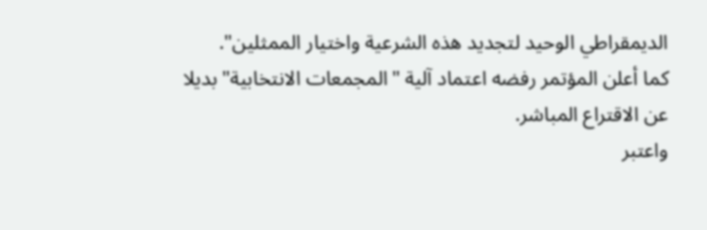الديمقراطي الوحيد لتجديد هذه الشرعية واختيار الممثلين".
كما أعلن المؤتمر رفضه اعتماد آلية "المجمعات الانتخابية" بديلا عن الاقتراع المباشر.
واعتبر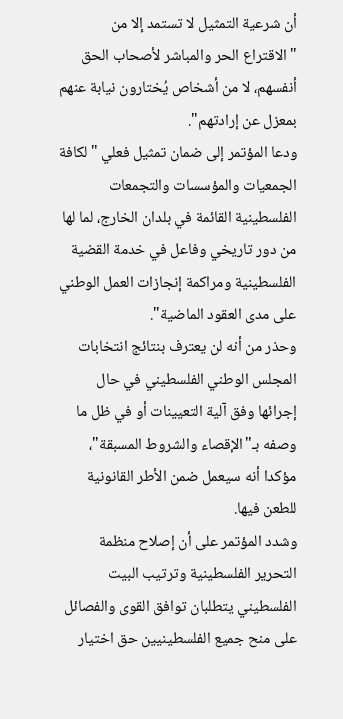أن شرعية التمثيل لا تستمد إلا من "الاقتراع الحر والمباشر لأصحاب الحق أنفسهم، لا من أشخاص يُختارون نيابة عنهم بمعزل عن إرادتهم".
ودعا المؤتمر إلى ضمان تمثيل فعلي "لكافة الجمعيات والمؤسسات والتجمعات الفلسطينية القائمة في بلدان الخارج، لما لها من دور تاريخي وفاعل في خدمة القضية الفلسطينية ومراكمة إنجازات العمل الوطني على مدى العقود الماضية".
وحذر من أنه لن يعترف بنتائج انتخابات المجلس الوطني الفلسطيني في حال إجرائها وفق آلية التعيينات أو في ظل ما وصفه بـ"الإقصاء والشروط المسبقة"، مؤكدا أنه سيعمل ضمن الأطر القانونية للطعن فيها.
وشدد المؤتمر على أن إصلاح منظمة التحرير الفلسطينية وترتيب البيت الفلسطيني يتطلبان توافق القوى والفصائل على منح جميع الفلسطينيين حق اختيار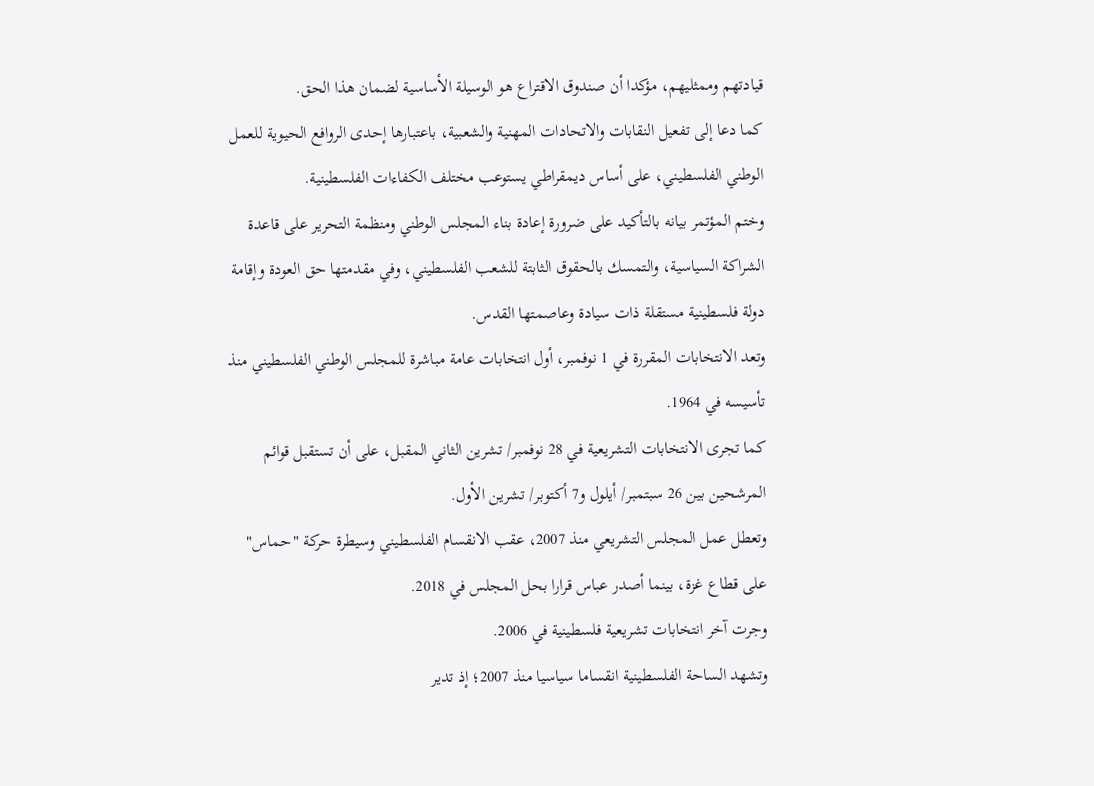قيادتهم وممثليهم، مؤكدا أن صندوق الاقتراع هو الوسيلة الأساسية لضمان هذا الحق.
كما دعا إلى تفعيل النقابات والاتحادات المهنية والشعبية، باعتبارها إحدى الروافع الحيوية للعمل الوطني الفلسطيني، على أساس ديمقراطي يستوعب مختلف الكفاءات الفلسطينية.
وختم المؤتمر بيانه بالتأكيد على ضرورة إعادة بناء المجلس الوطني ومنظمة التحرير على قاعدة الشراكة السياسية، والتمسك بالحقوق الثابتة للشعب الفلسطيني، وفي مقدمتها حق العودة وإقامة دولة فلسطينية مستقلة ذات سيادة وعاصمتها القدس.
وتعد الانتخابات المقررة في 1 نوفمبر، أول انتخابات عامة مباشرة للمجلس الوطني الفلسطيني منذ تأسيسه في 1964.
كما تجرى الانتخابات التشريعية في 28 نوفمبر/ تشرين الثاني المقبل، على أن تستقبل قوائم المرشحين بين 26 سبتمبر/ أيلول و7 أكتوبر/ تشرين الأول.
وتعطل عمل المجلس التشريعي منذ 2007، عقب الانقسام الفلسطيني وسيطرة حركة "حماس" على قطاع غزة، بينما أصدر عباس قرارا بحل المجلس في 2018.
وجرت آخر انتخابات تشريعية فلسطينية في 2006.
وتشهد الساحة الفلسطينية انقساما سياسيا منذ 2007؛ إذ تدير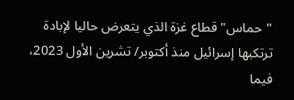"حماس" قطاع غزة الذي يتعرض حاليا لإبادة ترتكبها إسرائيل منذ أكتوبر/ تشرين الأول 2023، فيما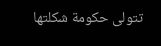تتولى حكومة شكلتها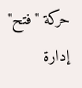حركة "فتح" إدارة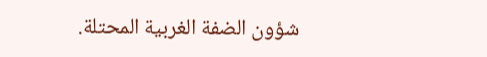شؤون الضفة الغربية المحتلة.